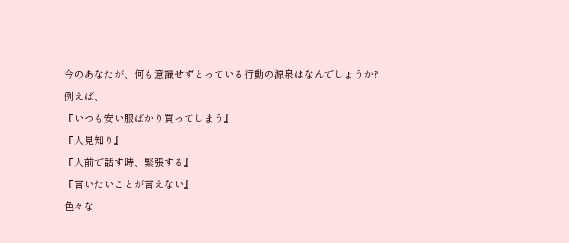今のあなたが、何も意識せずとっている行動の源泉はなんでしょうか?
例えば、
『いつも安い服ばかり買ってしまう』
『人見知り』
『人前で話す時、緊張する』
『言いたいことが言えない』
色々な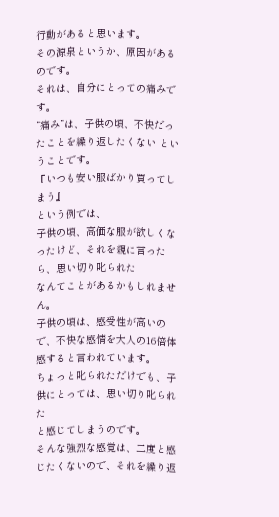行動があると思います。
その源泉というか、原因があるのです。
それは、自分にとっての痛みです。
“痛み”は、子供の頃、不快だったことを繰り返したくない ということです。
『いつも安い服ばかり買ってしまう』
という例では、
子供の頃、高価な服が欲しくなったけど、それを親に言ったら、思い切り叱られた
なんてことがあるかもしれません。
子供の頃は、感受性が高いので、不快な感情を大人の16倍体感すると言われています。
ちょっと叱られただけでも、子供にとっては、思い切り叱られた
と感じてしまうのです。
そんな強烈な感覚は、二度と感じたくないので、それを繰り返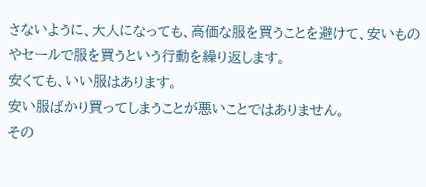さないように、大人になっても、高価な服を買うことを避けて、安いものやセールで服を買うという行動を繰り返します。
安くても、いい服はあります。
安い服ばかり買ってしまうことが悪いことではありません。
その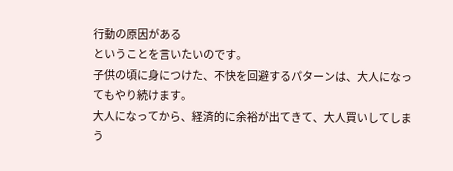行動の原因がある
ということを言いたいのです。
子供の頃に身につけた、不快を回避するパターンは、大人になってもやり続けます。
大人になってから、経済的に余裕が出てきて、大人買いしてしまう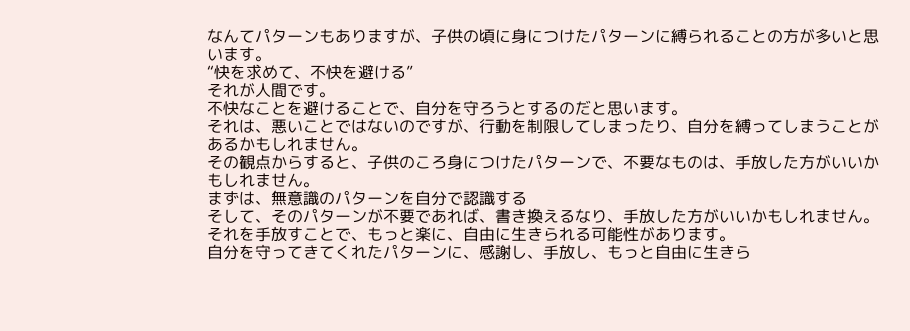なんてパターンもありますが、子供の頃に身につけたパターンに縛られることの方が多いと思います。
“快を求めて、不快を避ける”
それが人間です。
不快なことを避けることで、自分を守ろうとするのだと思います。
それは、悪いことではないのですが、行動を制限してしまったり、自分を縛ってしまうことがあるかもしれません。
その観点からすると、子供のころ身につけたパターンで、不要なものは、手放した方がいいかもしれません。
まずは、無意識のパターンを自分で認識する
そして、そのパターンが不要であれば、書き換えるなり、手放した方がいいかもしれません。
それを手放すことで、もっと楽に、自由に生きられる可能性があります。
自分を守ってきてくれたパターンに、感謝し、手放し、もっと自由に生きら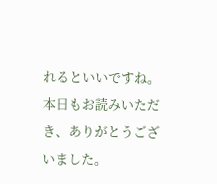れるといいですね。
本日もお読みいただき、ありがとうございました。